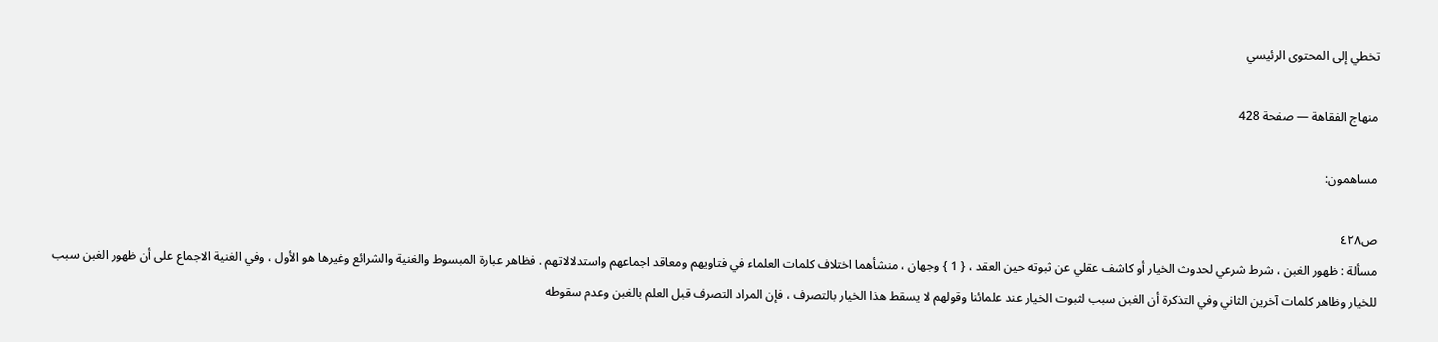تخطي إلى المحتوى الرئيسي

منهاج الفقاهة — صفحة 428

مساهمون:

ص٤٢٨
مسألة : ظهور الغبن ، شرط شرعي لحدوث الخيار أو كاشف عقلي عن ثبوته حين العقد ، { 1 } وجهان ، منشأهما اختلاف كلمات العلماء في فتاويهم ومعاقد اجماعهم واستدلالاتهم . فظاهر عبارة المبسوط والغنية والشرائع وغيرها هو الأول ، وفي الغنية الاجماع على أن ظهور الغبن سبب للخيار وظاهر كلمات آخرين الثاني وفي التذكرة أن الغبن سبب لثبوت الخيار عند علمائنا وقولهم لا يسقط هذا الخيار بالتصرف ، فإن المراد التصرف قبل العلم بالغبن وعدم سقوطه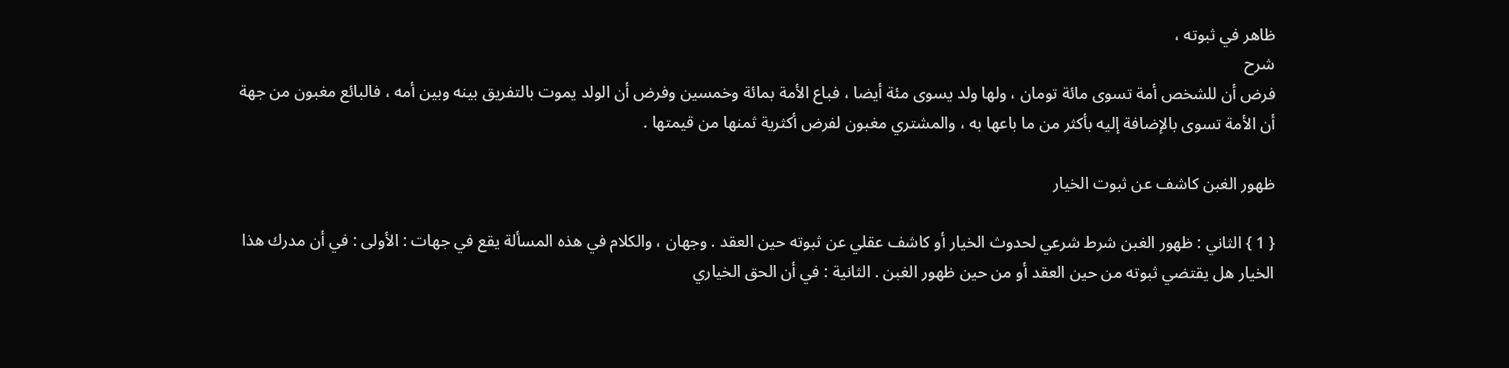ظاهر في ثبوته ،
شرح
فرض أن للشخص أمة تسوى مائة تومان ، ولها ولد يسوى مئة أيضا ، فباع الأمة بمائة وخمسين وفرض أن الولد يموت بالتفريق بينه وبين أمه ، فالبائع مغبون من جهة أن الأمة تسوى بالإضافة إليه بأكثر من ما باعها به ، والمشتري مغبون لفرض أكثرية ثمنها من قيمتها .

ظهور الغبن كاشف عن ثبوت الخيار

{ 1 } الثاني : ظهور الغبن شرط شرعي لحدوث الخيار أو كاشف عقلي عن ثبوته حين العقد . وجهان ، والكلام في هذه المسألة يقع في جهات : الأولى : في أن مدرك هذا الخيار هل يقتضي ثبوته من حين العقد أو من حين ظهور الغبن . الثانية : في أن الحق الخياري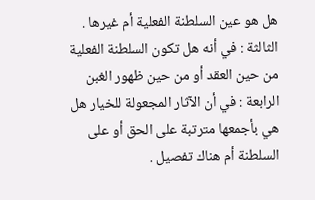هل هو عين السلطنة الفعلية أم غيرها . الثالثة : في أنه هل تكون السلطنة الفعلية من حين العقد أو من حين ظهور الغبن الرابعة : في أن الآثار المجعولة للخيار هل هي بأجمعها مترتبة على الحق أو على السلطنة أم هناك تفصيل .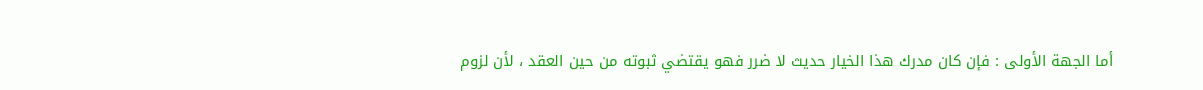أما الجهة الأولى : فإن كان مدرك هذا الخيار حديث لا ضرر فهو يقتضي ثبوته من حين العقد ، لأن لزوم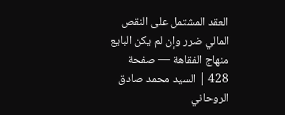العقد المشتمل على النقص المالي ضرر وإن لم يكن البايع
منهاج الفقاهة — صفحة 428 | السيد محمد صادق الروحاني